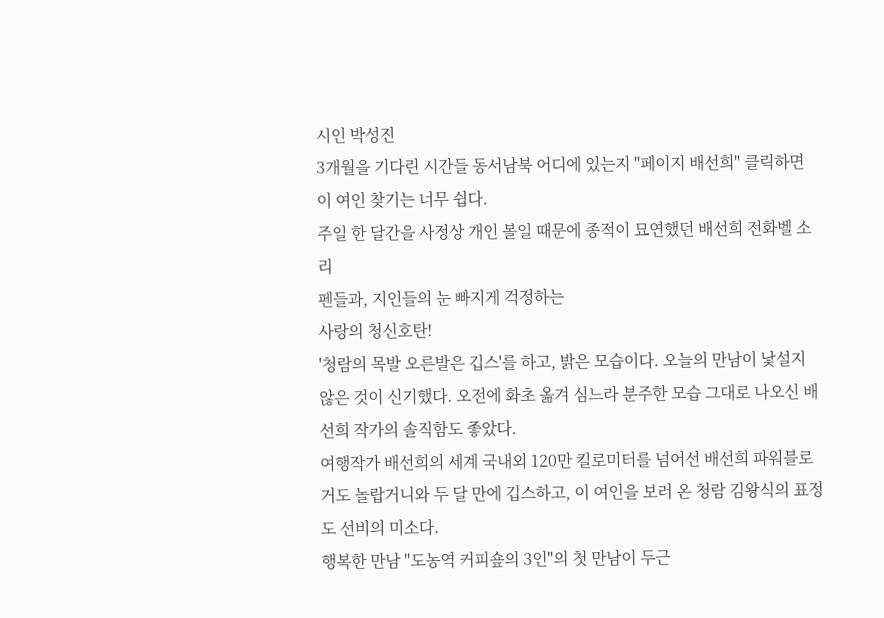시인 박성진
3개월을 기다린 시간들 동서남북 어디에 있는지 "페이지 배선희" 클릭하면 이 여인 찾기는 너무 쉽다.
주일 한 달간을 사정상 개인 볼일 때문에 종적이 묘연했던 배선희 전화벨 소리
펜들과, 지인들의 눈 빠지게 걱정하는
사랑의 청신호탄!
'청람의 목발 오른발은 깁스'를 하고, 밝은 모습이다. 오늘의 만남이 낯설지 않은 것이 신기했다. 오전에 화초 옮겨 심느라 분주한 모습 그대로 나오신 배선희 작가의 솔직함도 좋았다.
여행작가 배선희의 세계 국내외 120만 킬로미터를 넘어선 배선희 파워블로거도 놀랍거니와 두 달 만에 깁스하고, 이 여인을 보러 온 청람 김왕식의 표정도 선비의 미소다.
행복한 만남 "도농역 커피숖의 3인"의 첫 만남이 두근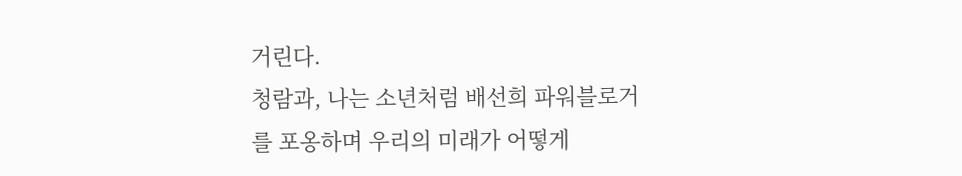거린다.
청람과, 나는 소년처럼 배선희 파워블로거를 포옹하며 우리의 미래가 어떻게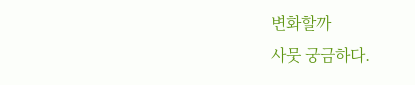변화할까
사뭇 궁금하다.